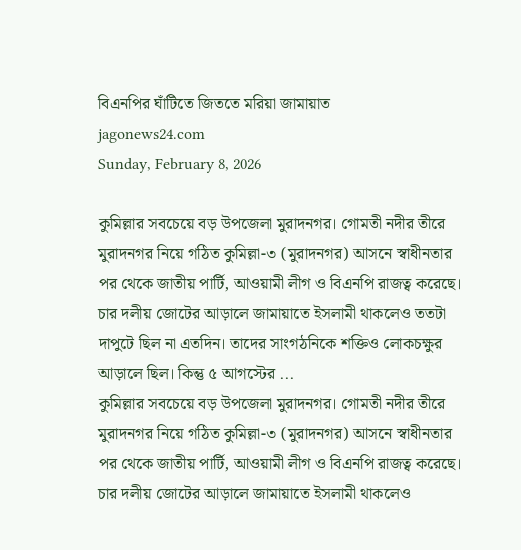বিএনপির ঘাঁটিতে জিততে মরিয়া জামায়াত
jagonews24.com
Sunday, February 8, 2026

কুমিল্লার সবচেয়ে বড় উপজেলা মুরাদনগর। গোমতী নদীর তীরে মুরাদনগর নিয়ে গঠিত কুমিল্লা-৩ (মুরাদনগর) আসনে স্বাধীনতার পর থেকে জাতীয় পার্টি, আওয়ামী লীগ ও বিএনপি রাজত্ব করেছে। চার দলীয় জোটের আড়ালে জামায়াতে ইসলামী থাকলেও ততটা দাপুটে ছিল না এতদিন। তাদের সাংগঠনিকে শক্তিও লোকচক্ষুর আড়ালে ছিল। কিন্তু ৫ আগস্টের ...
কুমিল্লার সবচেয়ে বড় উপজেলা মুরাদনগর। গোমতী নদীর তীরে মুরাদনগর নিয়ে গঠিত কুমিল্লা-৩ (মুরাদনগর) আসনে স্বাধীনতার পর থেকে জাতীয় পার্টি, আওয়ামী লীগ ও বিএনপি রাজত্ব করেছে। চার দলীয় জোটের আড়ালে জামায়াতে ইসলামী থাকলেও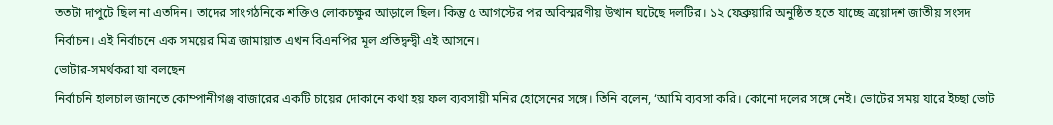ততটা দাপুটে ছিল না এতদিন। তাদের সাংগঠনিকে শক্তিও লোকচক্ষুর আড়ালে ছিল। কিন্তু ৫ আগস্টের পর অবিস্মরণীয় উত্থান ঘটেছে দলটির। ১২ ফেব্রুয়ারি অনুষ্ঠিত হতে যাচ্ছে ত্রয়োদশ জাতীয় সংসদ নির্বাচন। এই নির্বাচনে এক সময়ের মিত্র জামায়াত এখন বিএনপির মূল প্রতিদ্বন্দ্বী এই আসনে।
ভোটার-সমর্থকরা যা বলছেন
নির্বাচনি হালচাল জানতে কোম্পানীগঞ্জ বাজারের একটি চায়ের দোকানে কথা হয় ফল ব্যবসায়ী মনির হোসেনের সঙ্গে। তিনি বলেন, ‘আমি ব্যবসা করি। কোনো দলের সঙ্গে নেই। ভোটের সময় যারে ইচ্ছা ভোট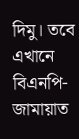দিমু। তবে এখানে বিএনপি-জামায়াত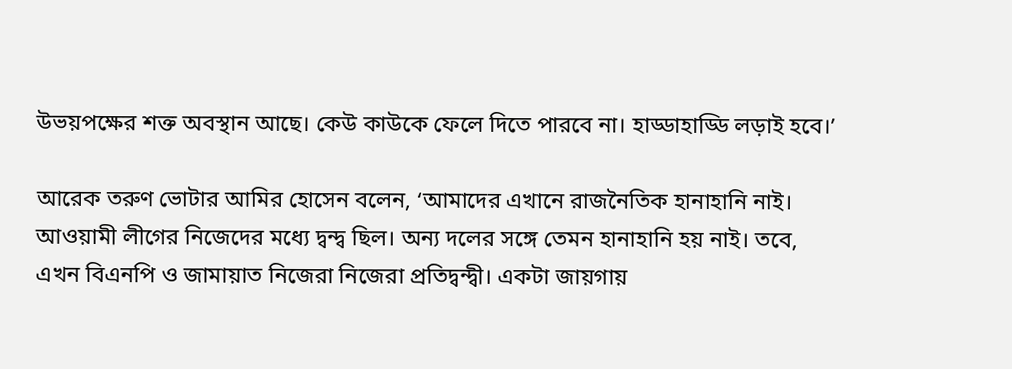উভয়পক্ষের শক্ত অবস্থান আছে। কেউ কাউকে ফেলে দিতে পারবে না। হাড্ডাহাড্ডি লড়াই হবে।’

আরেক তরুণ ভোটার আমির হোসেন বলেন, ‘আমাদের এখানে রাজনৈতিক হানাহানি নাই। আওয়ামী লীগের নিজেদের মধ্যে দ্বন্দ্ব ছিল। অন্য দলের সঙ্গে তেমন হানাহানি হয় নাই। তবে, এখন বিএনপি ও জামায়াত নিজেরা নিজেরা প্রতিদ্বন্দ্বী। একটা জায়গায়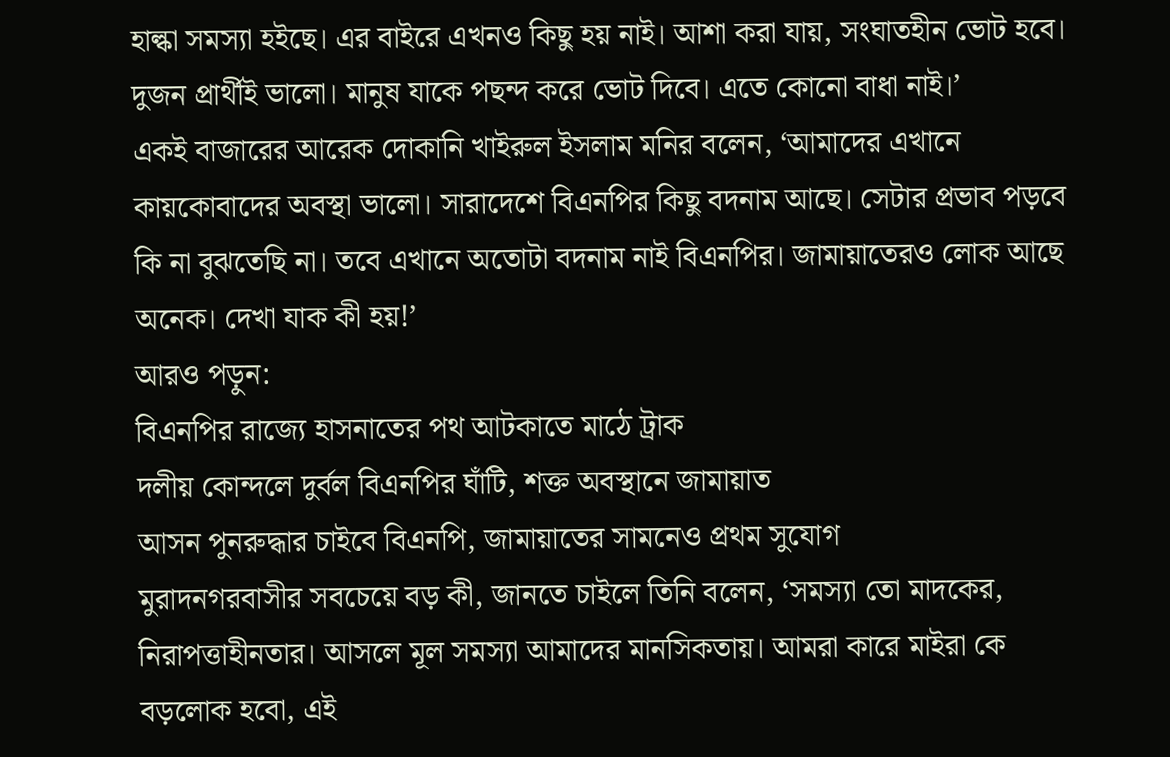হাল্কা সমস্যা হইছে। এর বাইরে এখনও কিছু হয় নাই। আশা করা যায়, সংঘাতহীন ভোট হবে। দুজন প্রার্থীই ভালো। মানুষ যাকে পছন্দ করে ভোট দিবে। এতে কোনো বাধা নাই।’
একই বাজারের আরেক দোকানি খাইরুল ইসলাম মনির বলেন, ‘আমাদের এখানে কায়কোবাদের অবস্থা ভালো। সারাদেশে বিএনপির কিছু বদনাম আছে। সেটার প্রভাব পড়বে কি না বুঝতেছি না। তবে এখানে অতোটা বদনাম নাই বিএনপির। জামায়াতেরও লোক আছে অনেক। দেখা যাক কী হয়!’
আরও পড়ুন:
বিএনপির রাজ্যে হাসনাতের পথ আটকাতে মাঠে ট্রাক
দলীয় কোন্দলে দুর্বল বিএনপির ঘাঁটি, শক্ত অবস্থানে জামায়াত
আসন পুনরুদ্ধার চাইবে বিএনপি, জামায়াতের সামনেও প্রথম সুযোগ
মুরাদনগরবাসীর সবচেয়ে বড় কী, জানতে চাইলে তিনি বলেন, ‘সমস্যা তো মাদকের, নিরাপত্তাহীনতার। আসলে মূল সমস্যা আমাদের মানসিকতায়। আমরা কারে মাইরা কে বড়লোক হবো, এই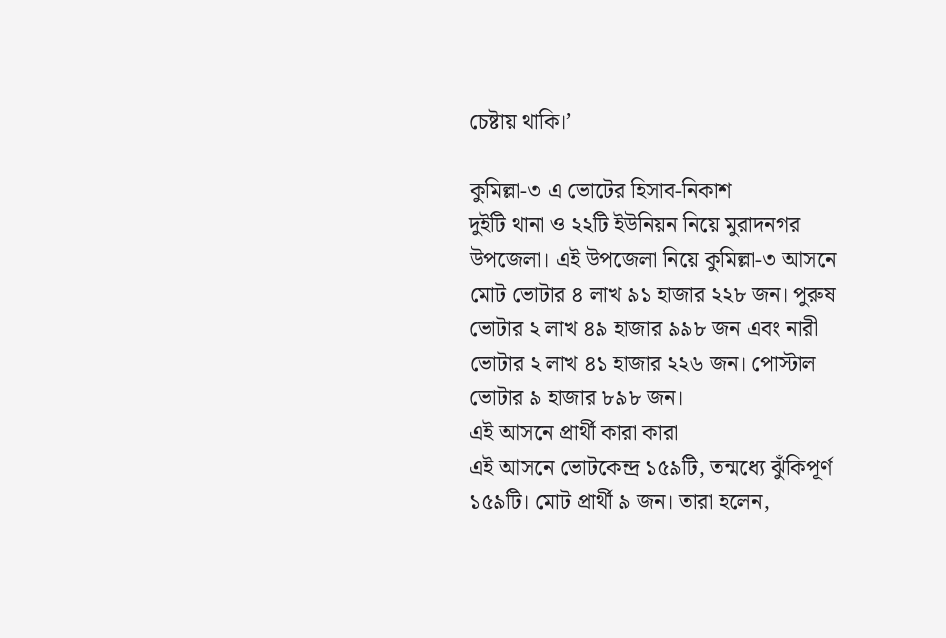চেষ্টায় থাকি।’

কুমিল্লা-৩ এ ভোটের হিসাব-নিকাশ
দুইটি থানা ও ২২টি ইউনিয়ন নিয়ে মুরাদনগর উপজেলা। এই উপজেলা নিয়ে কুমিল্লা-৩ আসনে মোট ভোটার ৪ লাখ ৯১ হাজার ২২৮ জন। পুরুষ ভোটার ২ লাখ ৪৯ হাজার ৯৯৮ জন এবং নারী ভোটার ২ লাখ ৪১ হাজার ২২৬ জন। পোস্টাল ভোটার ৯ হাজার ৮৯৮ জন।
এই আসনে প্রার্থী কারা কারা
এই আসনে ভোটকেন্দ্র ১৫৯টি, তন্মধ্যে ঝুঁকিপূর্ণ ১৫৯টি। মোট প্রার্থী ৯ জন। তারা হলেন,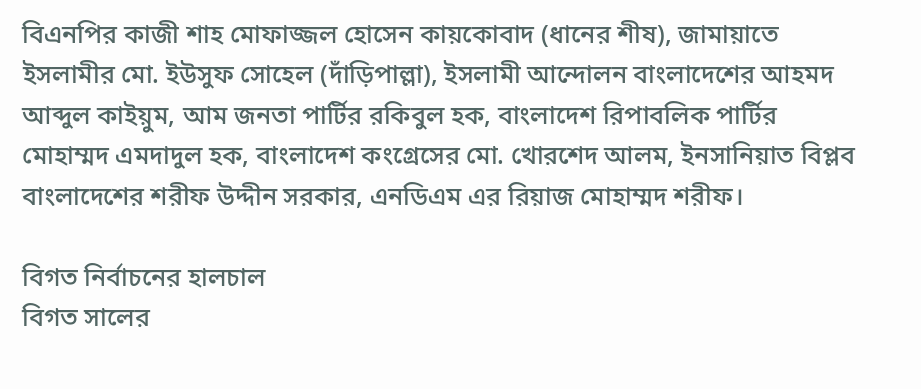বিএনপির কাজী শাহ মোফাজ্জল হোসেন কায়কোবাদ (ধানের শীষ), জামায়াতে ইসলামীর মো. ইউসুফ সোহেল (দাঁড়িপাল্লা), ইসলামী আন্দোলন বাংলাদেশের আহমদ আব্দুল কাইয়ুম, আম জনতা পার্টির রকিবুল হক, বাংলাদেশ রিপাবলিক পার্টির মোহাম্মদ এমদাদুল হক, বাংলাদেশ কংগ্রেসের মো. খোরশেদ আলম, ইনসানিয়াত বিপ্লব বাংলাদেশের শরীফ উদ্দীন সরকার, এনডিএম এর রিয়াজ মোহাম্মদ শরীফ।

বিগত নির্বাচনের হালচাল
বিগত সালের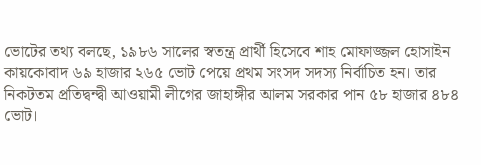ভোটের তথ্য বলছে, ১৯৮৬ সালের স্বতন্ত্র প্রার্থী হিসেবে শাহ মোফাজ্জল হোসাইন কায়কোবাদ ৬৯ হাজার ২৬৫ ভোট পেয়ে প্রথম সংসদ সদস্য নির্বাচিত হন। তার নিকটতম প্রতিদ্বন্দ্বী আওয়ামী লীগের জাহাঙ্গীর আলম সরকার পান ৫৮ হাজার ৪৮৪ ভোট।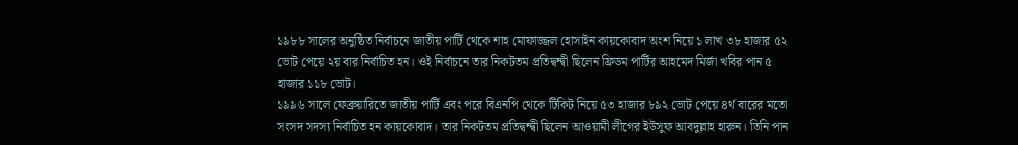১৯৮৮ সালের অনুষ্ঠিত নির্বাচনে জাতীয় পার্টি থেকে শাহ মোফাজ্জল হোসাইন কায়কোবাদ অংশ নিয়ে ১ লাখ ৩৮ হাজার ৫২ ভোট পেয়ে ২য় বার নির্বাচিত হন। ওই নির্বাচনে তার নিকটতম প্রতিদ্বন্দ্বী ছিলেন ফ্রিডম পার্টির আহমেদ মির্জা খবির পান ৫ হাজার ১১৮ ভোট।
১৯৯৬ সালে ফেব্রুয়ারিতে জাতীয় পার্টি এবং পরে বিএনপি থেকে টিকিট নিয়ে ৫৩ হাজার ৮৯২ ভোট পেয়ে ৪র্থ বারের মতো সংসদ সদস্য নির্বাচিত হন কায়কোবাদ। তার নিকটতম প্রতিদ্বন্দ্বী ছিলেন আওয়ামী লীগের ইউসুফ আবদুল্লাহ হারুন। তিনি পান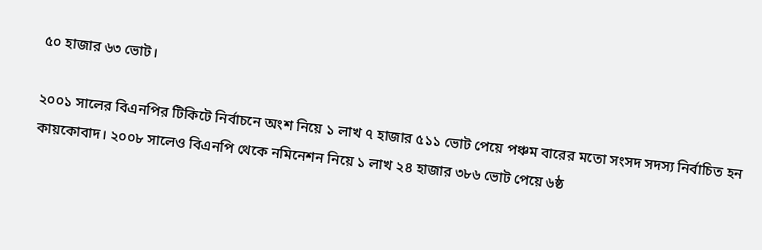৫০ হাজার ৬৩ ভোট।

২০০১ সালের বিএনপির টিকিটে নির্বাচনে অংশ নিয়ে ১ লাখ ৭ হাজার ৫১১ ভোট পেয়ে পঞ্চম বারের মতো সংসদ সদস্য নির্বাচিত হন কায়কোবাদ। ২০০৮ সালেও বিএনপি থেকে নমিনেশন নিয়ে ১ লাখ ২৪ হাজার ৩৮৬ ভোট পেয়ে ৬ষ্ঠ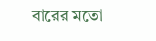বারের মতো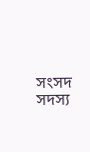সংসদ সদস্য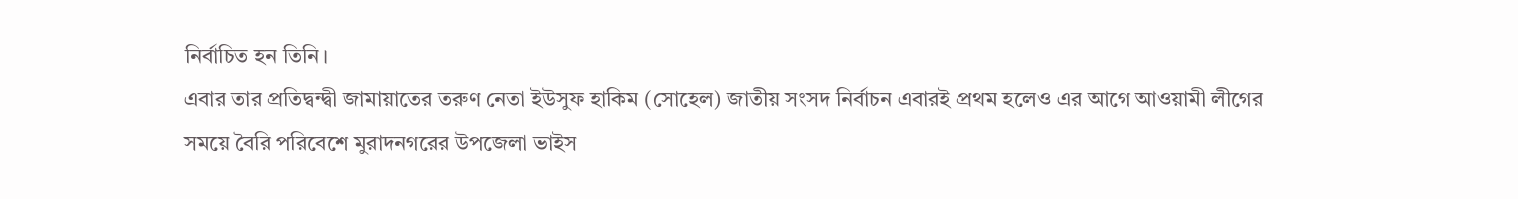নির্বাচিত হন তিনি।
এবার তার প্রতিদ্বন্দ্বী জামায়াতের তরুণ নেতা ইউসুফ হাকিম (সোহেল) জাতীয় সংসদ নির্বাচন এবারই প্রথম হলেও এর আগে আওয়ামী লীগের সময়ে বৈরি পরিবেশে মুরাদনগরের উপজেলা ভাইস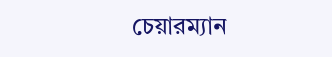চেয়ারম্যান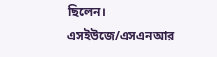ছিলেন।
এসইউজে/এসএনআর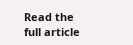Read the full article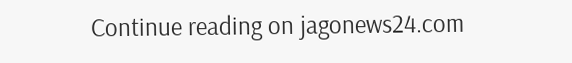Continue reading on jagonews24.com